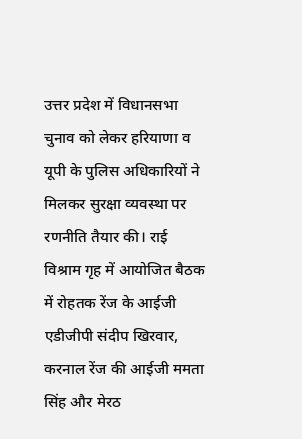उत्तर प्रदेश में विधानसभा चुनाव को लेकर हरियाणा व यूपी के पुलिस अधिकारियों ने मिलकर सुरक्षा व्यवस्था पर रणनीति तैयार की। राई विश्राम गृह में आयोजित बैठक में रोहतक रेंज के आईजी एडीजीपी संदीप खिरवार, करनाल रेंज की आईजी ममता सिंह और मेरठ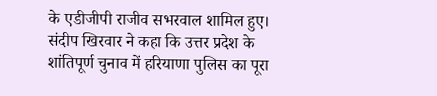के एडीजीपी राजीव सभरवाल शामिल हुए। संदीप खिरवार ने कहा कि उत्तर प्रदेश के शांतिपूर्ण चुनाव में हरियाणा पुलिस का पूरा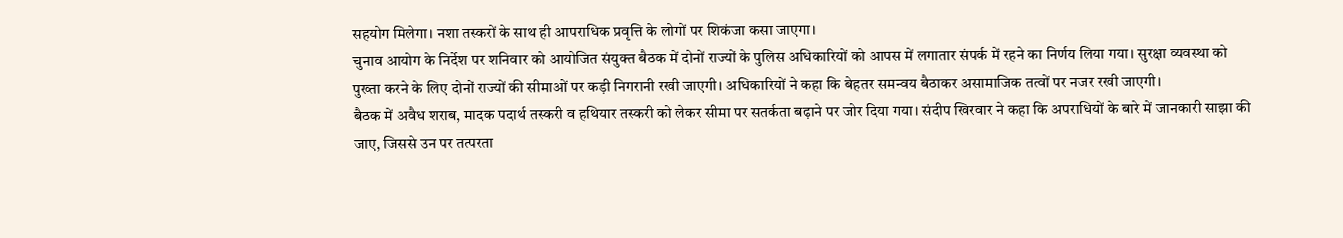सहयोग मिलेगा। नशा तस्करों के साथ ही आपराधिक प्रवृत्ति के लोगों पर शिकंजा कसा जाएगा।
चुनाव आयोग के निर्देश पर शनिवार को आयोजित संयुक्त बैठक में दोनों राज्यों के पुलिस अधिकारियों को आपस में लगातार संपर्क में रहने का निर्णय लिया गया। सुरक्षा व्यवस्था को पुख्ता करने के लिए दोनों राज्यों की सीमाओं पर कड़ी निगरानी रखी जाएगी। अधिकारियों ने कहा कि बेहतर समन्वय बैठाकर असामाजिक तत्वों पर नजर रखी जाएगी।
बैठक में अवैध शराब, मादक पदार्थ तस्करी व हथियार तस्करी को लेकर सीमा पर सतर्कता बढ़ाने पर जोर दिया गया। संदीप खिरवार ने कहा कि अपराधियों के बारे में जानकारी साझा की जाए, जिससे उन पर तत्परता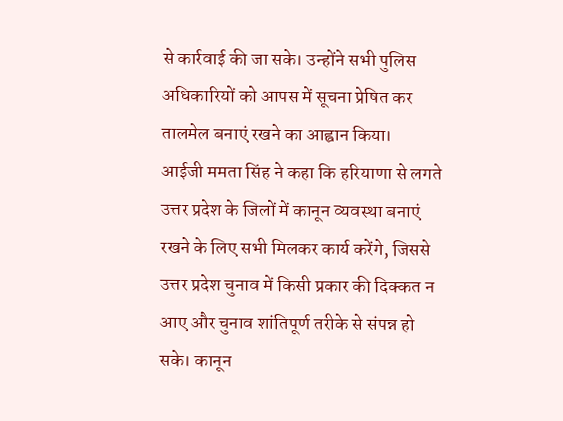से कार्रवाई की जा सके। उन्होंने सभी पुलिस अधिकारियों को आपस में सूचना प्रेषित कर तालमेल बनाएं रखने का आह्वान किया।
आईजी ममता सिंह ने कहा कि हरियाणा से लगते उत्तर प्रदेश के जिलों में कानून व्यवस्था बनाएं रखने के लिए सभी मिलकर कार्य करेंगे, जिससे उत्तर प्रदेश चुनाव में किसी प्रकार की दिक्कत न आए और चुनाव शांतिपूर्ण तरीके से संपन्न हो सके। कानून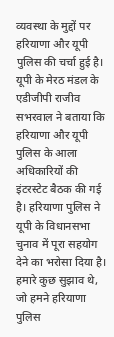व्यवस्था के मुद्दों पर हरियाणा और यूपी पुलिस की चर्चा हुई है।
यूपी के मेरठ मंडल के एडीजीपी राजीव सभरवाल ने बताया कि हरियाणा और यूपी पुलिस के आला अधिकारियों की इंटरस्टेट बैठक की गई है। हरियाणा पुलिस ने यूपी के विधानसभा चुनाव में पूरा सहयोग देने का भरोसा दिया है। हमारे कुछ सुझाव थे, जो हमने हरियाणा पुलिस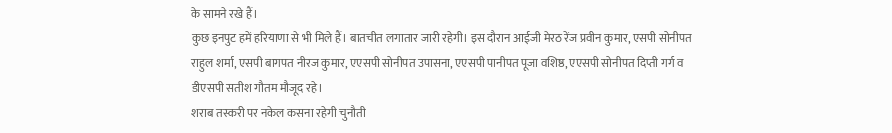के सामने रखे हैं।
कुछ इनपुट हमें हरियाणा से भी मिले हैं। बातचीत लगातार जारी रहेगी। इस दौरान आईजी मेरठ रेंज प्रवीन कुमार, एसपी सोनीपत राहुल शर्मा, एसपी बागपत नीरज कुमार, एएसपी सोनीपत उपासना, एएसपी पानीपत पूजा वशिष्ठ, एएसपी सोनीपत दिप्ती गर्ग व डीएसपी सतीश गौतम मौजूद रहे।
शराब तस्करी पर नकेल कसना रहेगी चुनौती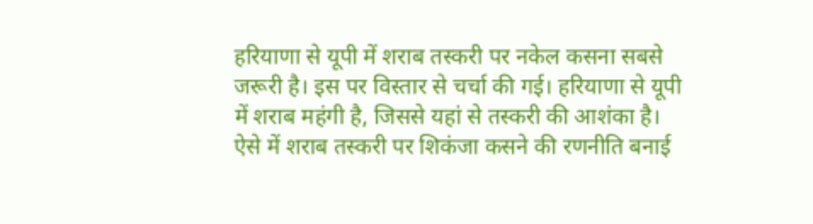हरियाणा से यूपी में शराब तस्करी पर नकेल कसना सबसे जरूरी है। इस पर विस्तार से चर्चा की गई। हरियाणा से यूपी में शराब महंगी है, जिससे यहां से तस्करी की आशंका है। ऐसे में शराब तस्करी पर शिकंजा कसने की रणनीति बनाई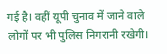गई है। वहीं यूपी चुनाव में जाने वाले लोगों पर भी पुलिस निगरानी रखेगी।